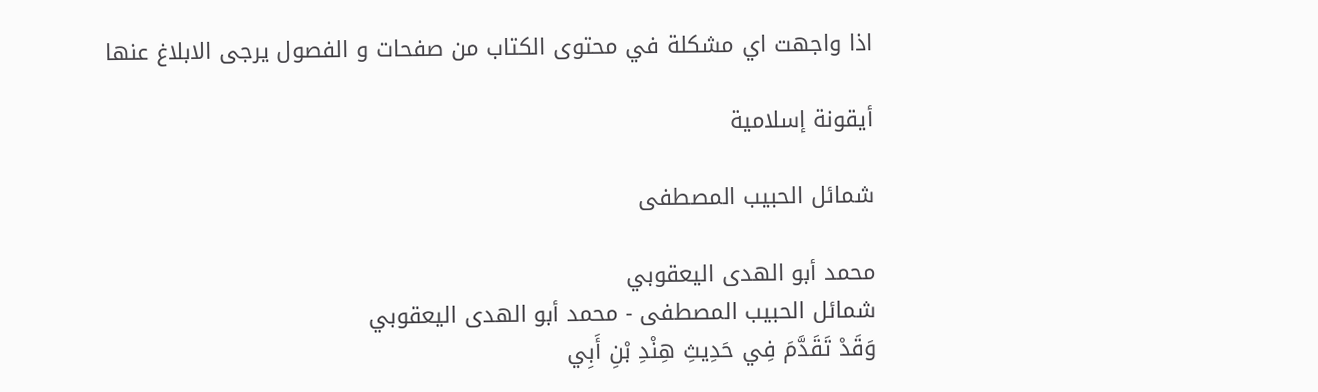اذا واجهت اي مشكلة في محتوى الكتاب من صفحات و الفصول يرجى الابلاغ عنها

أيقونة إسلامية

شمائل الحبيب المصطفى

محمد أبو الهدى اليعقوبي
شمائل الحبيب المصطفى - محمد أبو الهدى اليعقوبي
وَقَدْ تَقَدَّمَ فِي حَدِيثِ هِنْدِ بْنِ أَبِي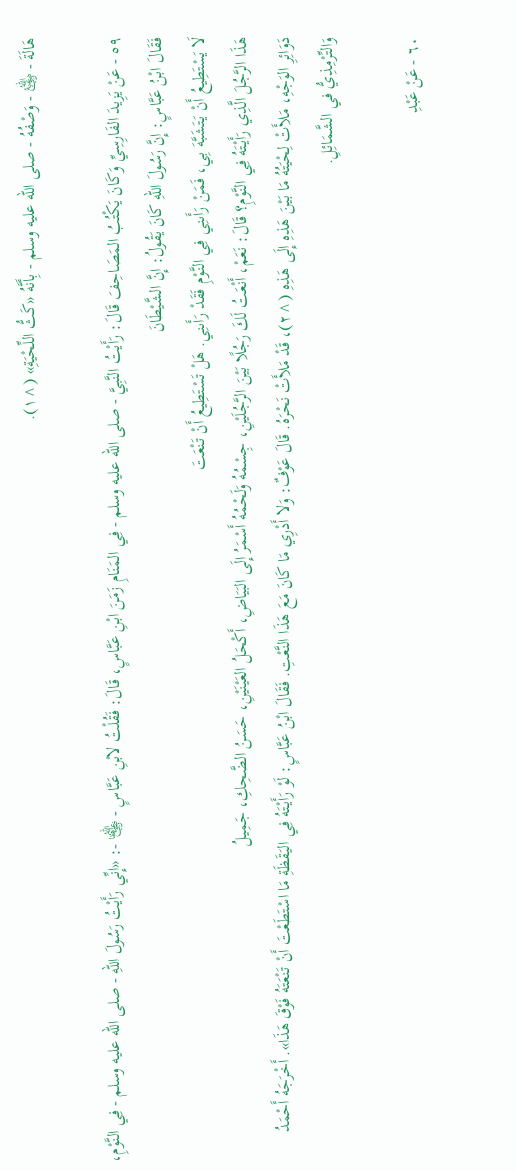هَالَةَ - ﵁ - وَصْفُهُ - صلى الله عليه وسلم - بِأَنَّهُ «كَثُّ اللِّحْيَةِ» (^١).

٥٩ - عَنْ يَزِيدَ الفَارِسِيِّ وَكَانَ يَكْتُبُ المَصَاحِفَ قَالَ: رَأَيْتُ النَّبِيَّ - صلى الله عليه وسلم - فِي المَنَامِ زَمَنَ ابْنِ عَبَّاسٍ، قَالَ: فَقُلْتُ لابْنِ عَبَّاسٍ - ﵄ -: «إِنِّي رَأَيْتُ رَسُولَ اللهِ - صلى الله عليه وسلم - فِي النَّوْمِ، فَقَالَ ابْنُ عَبَّاسٍ: إِنَّ رَسُولَ اللهِ كَانَ يَقُولُ: إِنَّ الشَّيْطَانَ
لَا يَسْتَطِيعُ أَنْ يَتَشَبَّهَ بِي، فَمَنْ رَأَىنِي فِي النَّوْمِ فَقَدْ رَأَىنِي. هَلْ تَسْتَطِيعُ أَنْ تَنْعَتَ
هَذَا الرَّجُلَ الَّذِي رَأَيْتَهُ فِي النَّوْمِ؟ قَالَ: نَعَمْ، أَنْعَتُ لَكَ رَجُلًا بَيْنَ الرَّجُلَيْنِ، جِسْمُهُ وَلَحْمُهُ أَسْمَرُ إِلَى البَيَاضِ، أَكْحَلُ العَيْنَيْنِ، حَسَنُ الضَّحِكِ، جَمِيلُ
دَوَائِرِ الوَجْهِ، مَلأَتْ لِحْيَتُهُ مَا بَيْنَ هَذِهِ إِلَى هَذِهِ (^٢)، قَدْ مَلأَتْ نَحْرَهُ. قَالَ عَوْفٌ: وَلا أَدْرِي مَا كَانَ مَعَ هَذَا النَّعْتِ. فَقَالَ ابْنُ عَبَّاسٍ: لَوْ رَأَيْتَهُ فِي اليَقَظَةِ مَا اسْتَطَعْتَ أَنْ تَنْعَتَهُ فَوْقَ هَذَا». أَخْرَجَهُ أَحْمَدُ وَالتِّرْمِذِيُّ في الشَّمَائِلِ.

٦٠ - عَنْ عَبْدِ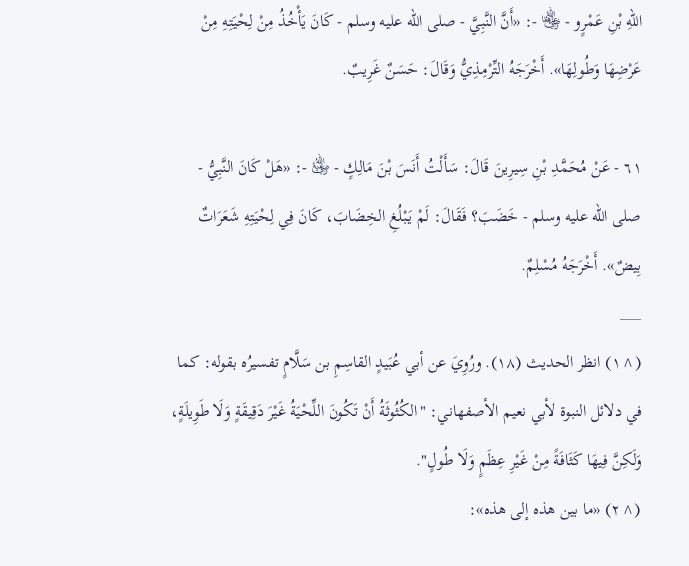اللهِ بْنِ عَمْرٍو - ﵄ -: «أَنَّ النَّبِيَّ - صلى الله عليه وسلم - كَانَ يَأْخُذُ مِنْ لِحْيَتِهِ مِنْ عَرْضِهَا وَطُولِهَا». أَخْرَجَهُ التِّرْمِذِيُّ وَقَالَ: حَسَنٌ غَرِيبٌ.

٦١ - عَنْ مُحَمَّدِ بْنِ سِيرِينَ قَالَ: سَأَلْتُ أَنَسَ بْنَ مَالِكٍ - ﵁ -: «هَلْ كَانَ النَّبِيُّ - صلى الله عليه وسلم - خَضَبَ؟ فَقَالَ: لَمْ يَبْلُغِ الخِضَابَ، كَانَ فِي لِحْيَتِهِ شَعَرَاتٌ بِيضٌ». أَخْرَجَهُ مُسْلِمٌ.
___
(^١) انظر الحديث (١٨). ورُوِيَ عن أبي عُبَيدٍ القاسِمِ بن سَلَّامٍ تفسيرُه بقوله: كما في دلائل النبوة لأبي نعيم الأصفهاني: "الكُثُوثَةُ أَنْ تَكُونَ اللِّحْيَةُ غَيْرَ دَقِيقَةٍ وَلَا طَوِيلَةٍ، وَلَكِنَّ فِيهَا كَثَافَةً مِنْ غَيْرِ عِظَمٍ وَلَا طُولٍ".
(^٢) «ما بين هذه إلى هذه»: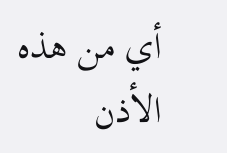أي من هذه الأذن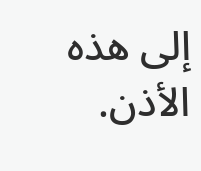إلى هذه الأذن.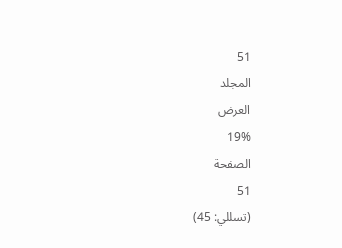51
المجلد
العرض
19%
الصفحة
51
(تسللي: 45)